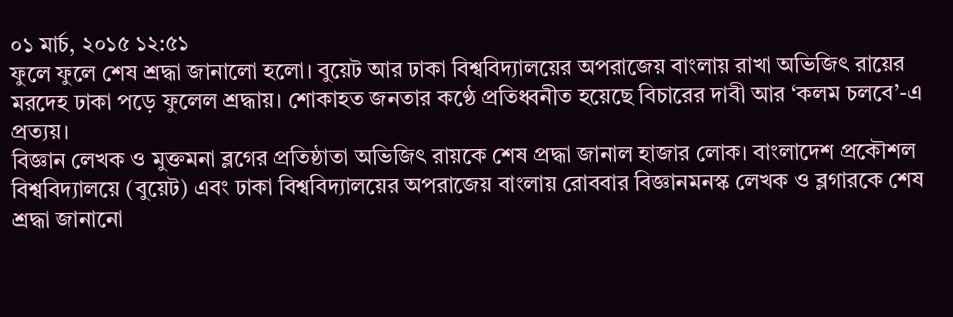০১ মার্চ, ২০১৫ ১২:৫১
ফুলে ফুলে শেষ শ্রদ্ধা জানালো হলো। বুয়েট আর ঢাকা বিশ্ববিদ্যালয়ের অপরাজেয় বাংলায় রাখা অভিজিৎ রায়ের মরদেহ ঢাকা পড়ে ফুলেল শ্রদ্ধায়। শোকাহত জনতার কণ্ঠে প্রতিধ্বনীত হয়েছে বিচারের দাবী আর ‘কলম চলবে’-এ প্রত্যয়।
বিজ্ঞান লেখক ও মুক্তমনা ব্লগের প্রতিষ্ঠাতা অভিজিৎ রায়কে শেষ প্রদ্ধা জানাল হাজার লোক। বাংলাদেশ প্রকৌশল বিশ্ববিদ্যালয়ে (বুয়েট) এবং ঢাকা বিশ্ববিদ্যালয়ের অপরাজেয় বাংলায় রোববার বিজ্ঞানমনস্ক লেখক ও ব্লগারকে শেষ শ্রদ্ধা জানানো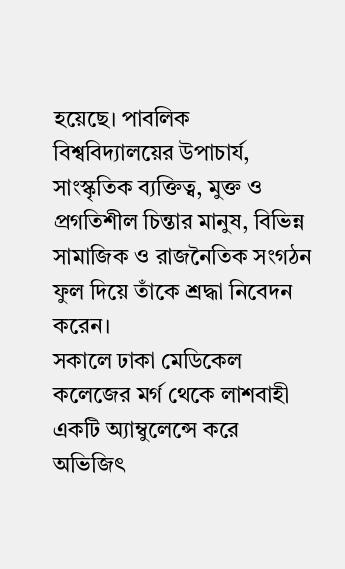হয়েছে। পাবলিক বিশ্ববিদ্যালয়ের উপাচার্য, সাংস্কৃতিক ব্যক্তিত্ব, মুক্ত ও প্রগতিশীল চিন্তার মানুষ, বিভিন্ন সামাজিক ও রাজনৈতিক সংগঠন ফুল দিয়ে তাঁকে শ্রদ্ধা নিবেদন করেন।
সকালে ঢাকা মেডিকেল কলেজের মর্গ থেকে লাশবাহী একটি অ্যাম্বুলেন্সে করে অভিজিৎ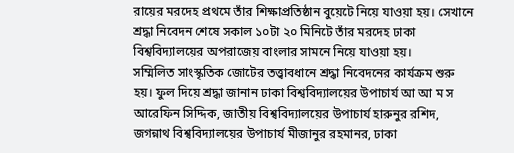রায়ের মরদেহ প্রথমে তাঁর শিক্ষাপ্রতিষ্ঠান বুয়েটে নিয়ে যাওয়া হয়। সেখানে শ্রদ্ধা নিবেদন শেষে সকাল ১০টা ২০ মিনিটে তাঁর মরদেহ ঢাকা বিশ্ববিদ্যালয়ের অপরাজেয় বাংলার সামনে নিয়ে যাওয়া হয়।
সম্মিলিত সাংস্কৃতিক জোটের তত্ত্বাবধানে শ্রদ্ধা নিবেদনের কার্যক্রম শুরু হয়। ফুল দিয়ে শ্রদ্ধা জানান ঢাকা বিশ্ববিদ্যালয়ের উপাচার্য আ আ ম স আরেফিন সিদ্দিক, জাতীয় বিশ্ববিদ্যালয়ের উপাচার্য হারুনুর রশিদ, জগন্নাথ বিশ্ববিদ্যালয়ের উপাচার্য মীজানুর রহমানর, ঢাকা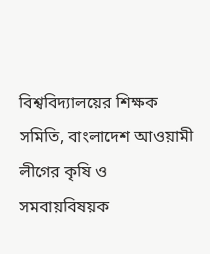বিশ্ববিদ্যালয়ের শিক্ষক সমিতি, বাংলাদেশ আওয়ামী লীগের কৃষি ও সমবায়বিষয়ক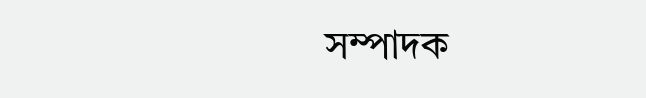সম্পাদক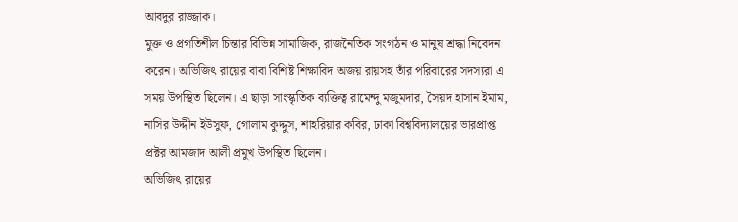আবদুর রাজ্জাক।
মুক্ত ও প্রগতিশীল চিন্তার বিভিন্ন সামাজিক, রাজনৈতিক সংগঠন ও মানুষ শ্রদ্ধা নিবেদন করেন। অভিজিৎ রায়ের বাবা বিশিষ্ট শিক্ষাবিদ অজয় রায়সহ তাঁর পরিবারের সদস্যরা এ সময় উপস্থিত ছিলেন। এ ছাড়া সাংস্কৃতিক ব্যক্তিত্ব রামেন্দু মজুমদার, সৈয়দ হাসান ইমাম, নাসির উদ্দীন ইউসুফ, গোলাম কুদ্দুস, শাহরিয়ার কবির, ঢাকা বিশ্ববিদ্যালয়ের ভারপ্রাপ্ত প্রক্টর আমজাদ আলী প্রমুখ উপস্থিত ছিলেন।
অভিজিৎ রায়ের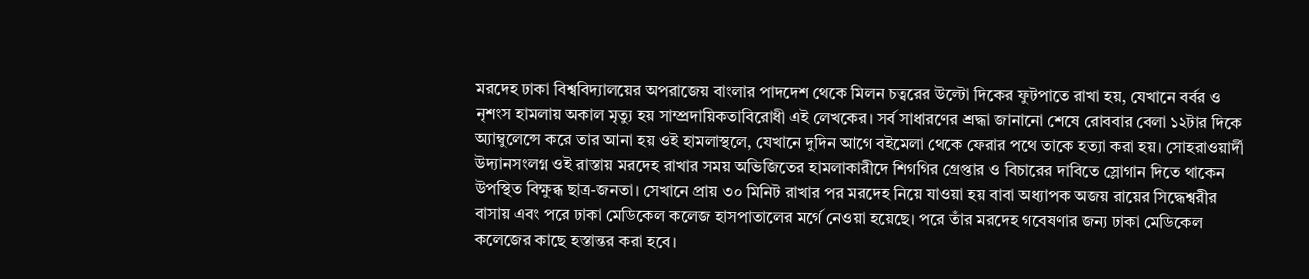মরদেহ ঢাকা বিশ্ববিদ্যালয়ের অপরাজেয় বাংলার পাদদেশ থেকে মিলন চত্বরের উল্টো দিকের ফুটপাতে রাখা হয়, যেখানে বর্বর ও নৃশংস হামলায় অকাল মৃত্যু হয় সাম্প্রদায়িকতাবিরোধী এই লেখকের। সর্ব সাধারণের শ্রদ্ধা জানানো শেষে রোববার বেলা ১২টার দিকে অ্যাম্বুলেন্সে করে তার আনা হয় ওই হামলাস্থলে, যেখানে দুদিন আগে বইমেলা থেকে ফেরার পথে তাকে হত্যা করা হয়। সোহরাওয়ার্দী উদ্যানসংলগ্ন ওই রাস্তায় মরদেহ রাখার সময় অভিজিতের হামলাকারীদে শিগগির গ্রেপ্তার ও বিচারের দাবিতে স্লোগান দিতে থাকেন উপস্থিত বিক্ষুব্ধ ছাত্র-জনতা। সেখানে প্রায় ৩০ মিনিট রাখার পর মরদেহ নিয়ে যাওয়া হয় বাবা অধ্যাপক অজয় রায়ের সিদ্ধেশ্বরীর বাসায় এবং পরে ঢাকা মেডিকেল কলেজ হাসপাতালের মর্গে নেওয়া হয়েছে। পরে তাঁর মরদেহ গবেষণার জন্য ঢাকা মেডিকেল কলেজের কাছে হস্তান্তর করা হবে।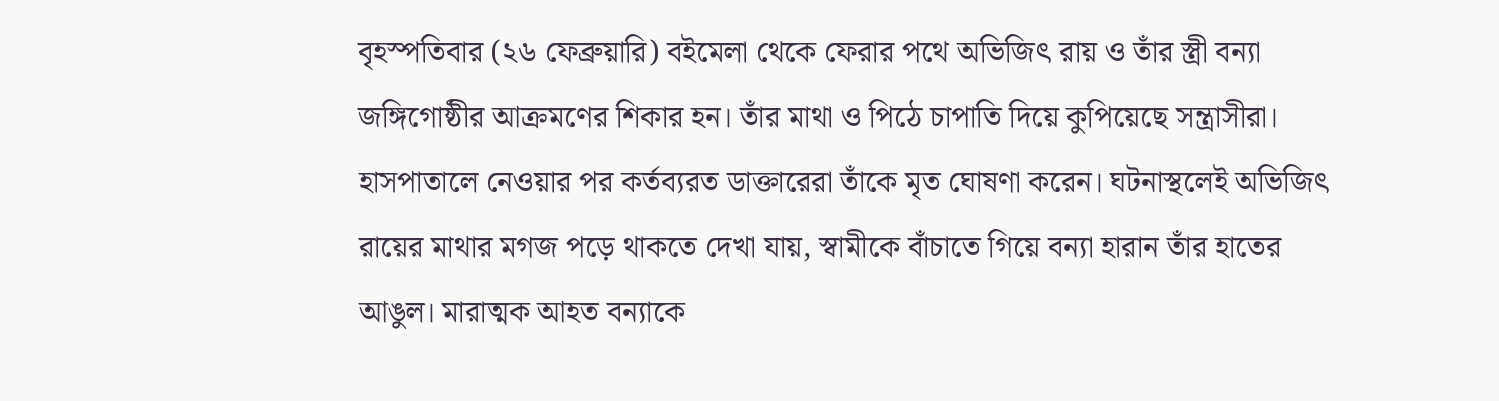বৃহস্পতিবার (২৬ ফেব্রুয়ারি) বইমেলা থেকে ফেরার পথে অভিজিৎ রায় ও তাঁর স্ত্রী বন্যা জঙ্গিগোষ্ঠীর আক্রমণের শিকার হন। তাঁর মাথা ও পিঠে চাপাতি দিয়ে কুপিয়েছে সন্ত্রাসীরা। হাসপাতালে নেওয়ার পর কর্তব্যরত ডাক্তারেরা তাঁকে মৃত ঘোষণা করেন। ঘটনাস্থলেই অভিজিৎ রায়ের মাথার মগজ পড়ে থাকতে দেখা যায়, স্বামীকে বাঁচাতে গিয়ে বন্যা হারান তাঁর হাতের আঙুল। মারাত্মক আহত বন্যাকে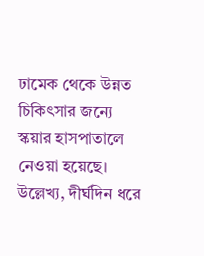ঢামেক থেকে উন্নত চিকিৎসার জন্যে স্কয়ার হাসপাতালে নেওয়া হয়েছে।
উল্লেখ্য, দীর্ঘদিন ধরে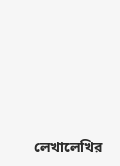লেখালেখির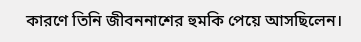কারণে তিনি জীবননাশের হুমকি পেয়ে আসছিলেন।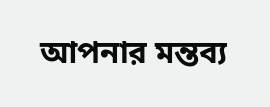আপনার মন্তব্য